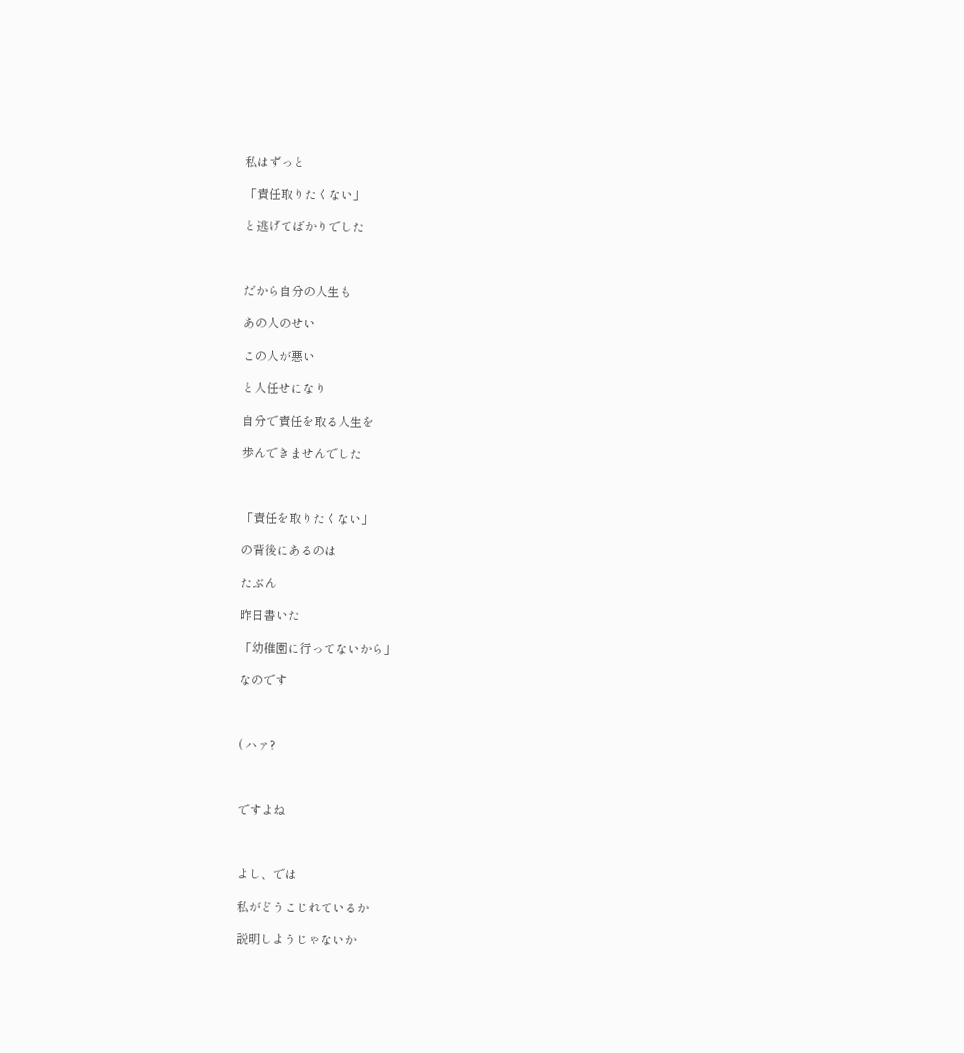私はずっと

「責任取りたくない」

と逃げてばかりでした



だから自分の人生も

あの人のせい

この人が悪い

と人任せになり

自分で責任を取る人生を

歩んできませんでした



「責任を取りたくない」

の背後にあるのは

たぶん

昨日書いた

「幼稚園に行ってないから」

なのです



( ハァ?



ですよね



よし、では

私がどうこじれているか

説明しようじゃないか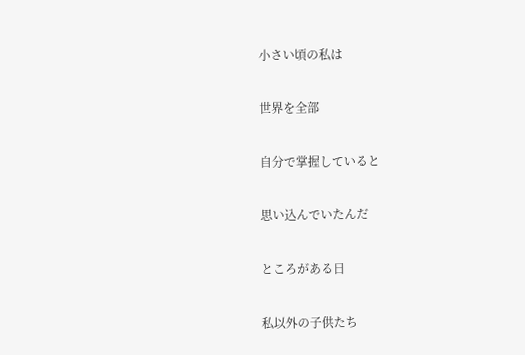小さい頃の私は

世界を全部

自分で掌握していると

思い込んでいたんだ

ところがある日

私以外の子供たち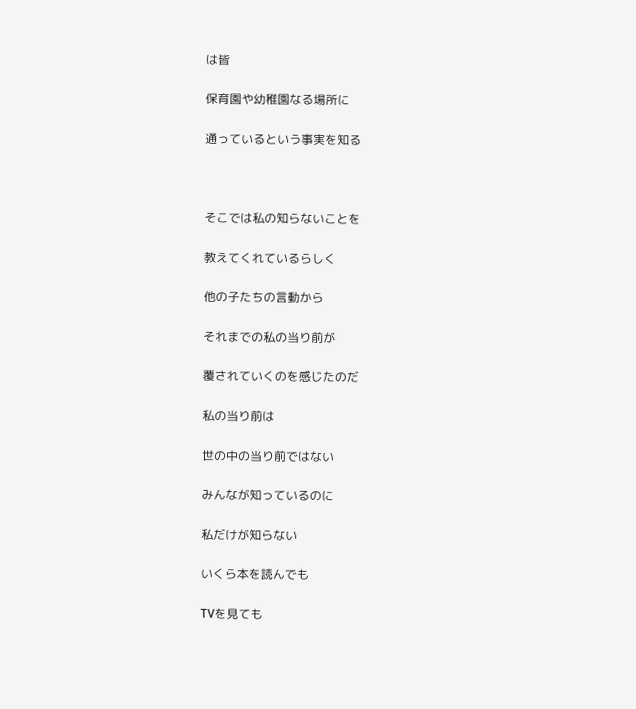は皆

保育園や幼稚園なる場所に

通っているという事実を知る



そこでは私の知らないことを

教えてくれているらしく

他の子たちの言動から

それまでの私の当り前が

覆されていくのを感じたのだ

私の当り前は

世の中の当り前ではない

みんなが知っているのに

私だけが知らない

いくら本を読んでも

TVを見ても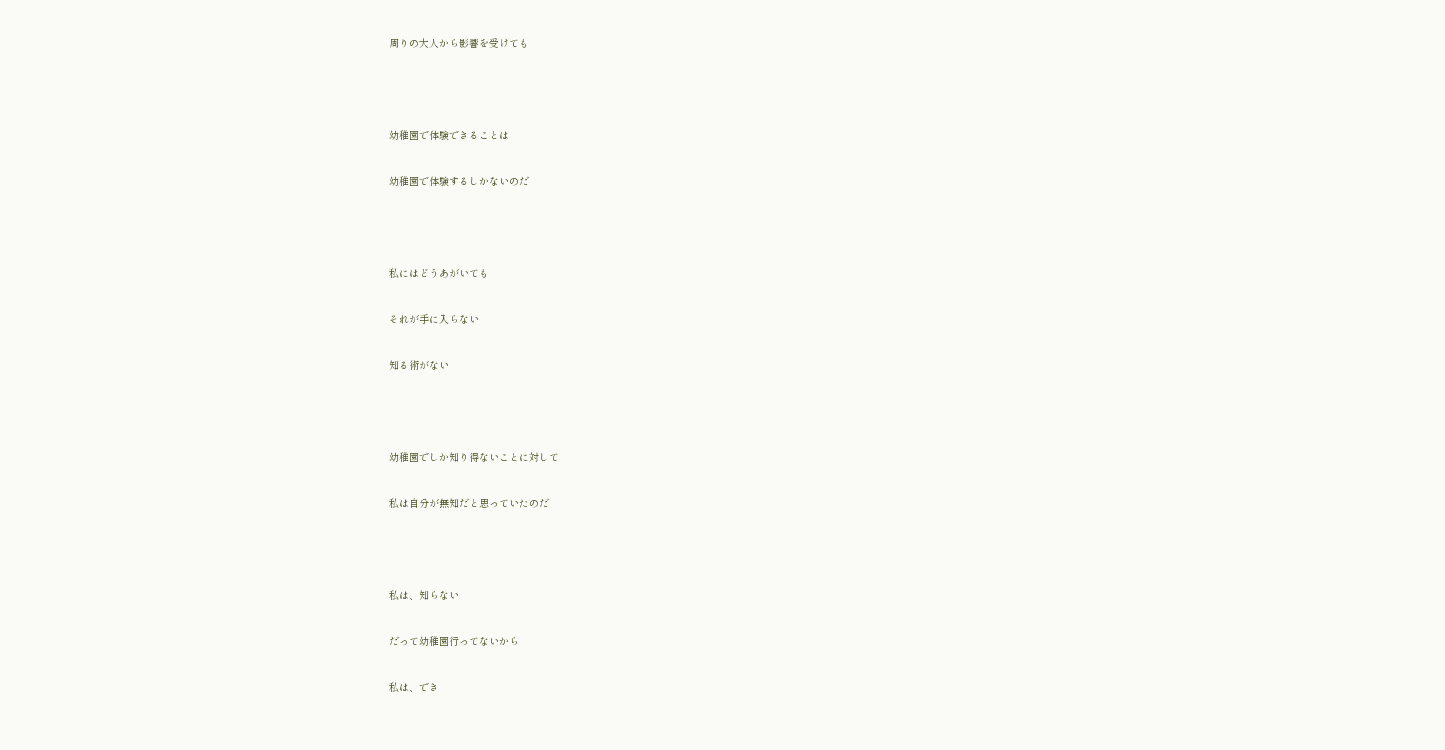周りの大人から影響を受けても



幼稚園で体験できることは

幼稚園で体験するしかないのだ



私にはどうあがいても

それが手に入らない

知る術がない



幼稚園でしか知り得ないことに対して

私は自分が無知だと思っていたのだ



私は、知らない

だって幼稚園行ってないから

私は、でき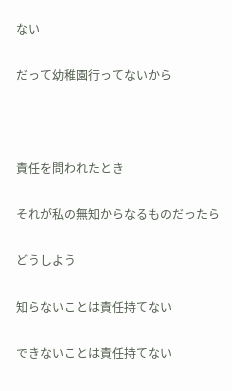ない

だって幼稚園行ってないから



責任を問われたとき

それが私の無知からなるものだったら

どうしよう

知らないことは責任持てない

できないことは責任持てない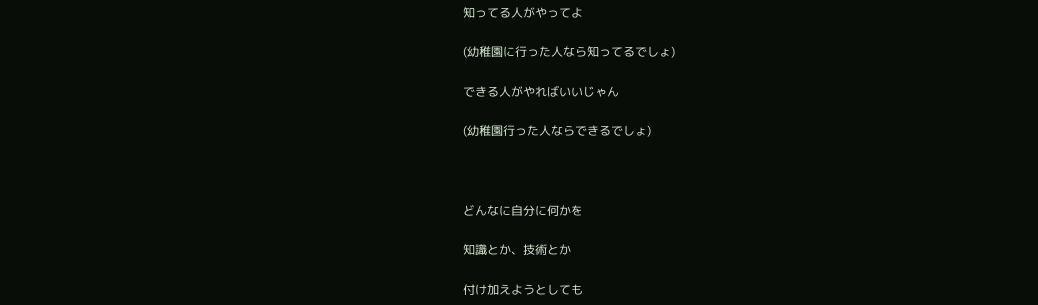知ってる人がやってよ

(幼稚園に行った人なら知ってるでしょ)

できる人がやればいいじゃん

(幼稚園行った人ならできるでしょ)



どんなに自分に何かを

知識とか、技術とか

付け加えようとしても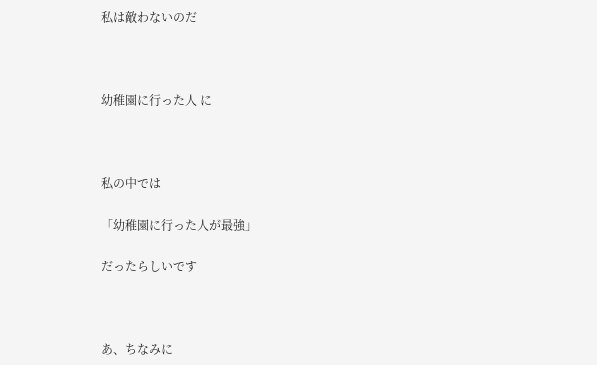私は敵わないのだ



幼稚園に行った人 に



私の中では

「幼稚園に行った人が最強」

だったらしいです



あ、ちなみに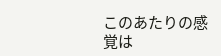このあたりの感覚は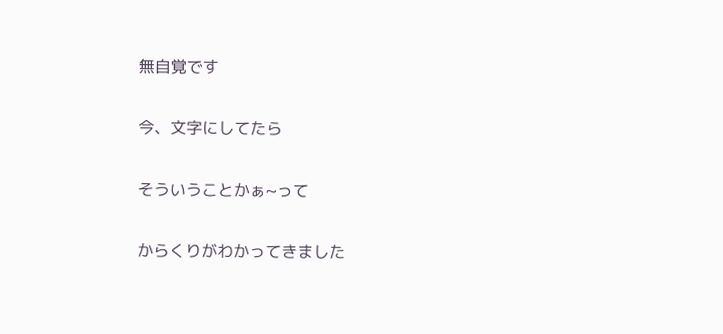無自覚です

今、文字にしてたら

そういうことかぁ~って

からくりがわかってきました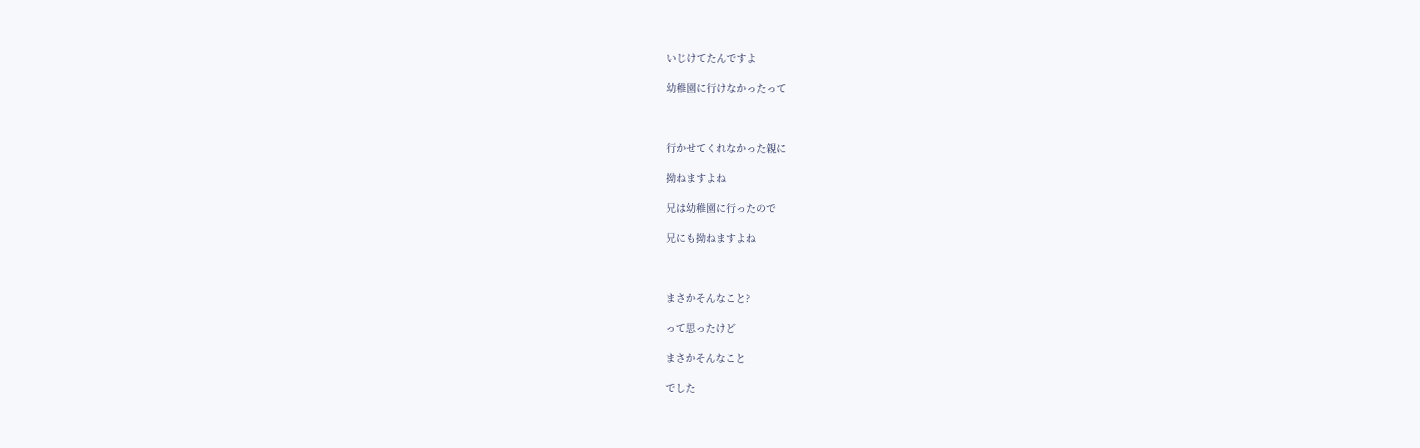いじけてたんですよ

幼稚園に行けなかったって



行かせてくれなかった親に

拗ねますよね

兄は幼稚園に行ったので

兄にも拗ねますよね



まさかそんなこと?

って思ったけど

まさかそんなこと

でした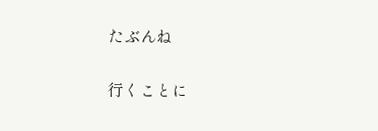たぶんね

行くことに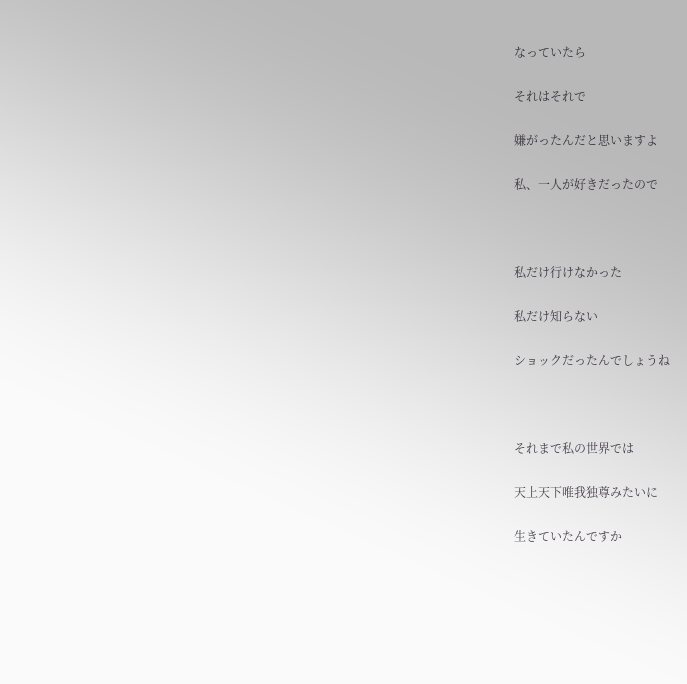なっていたら

それはそれで

嫌がったんだと思いますよ

私、一人が好きだったので



私だけ行けなかった

私だけ知らない

ショックだったんでしょうね



それまで私の世界では

天上天下唯我独尊みたいに

生きていたんですか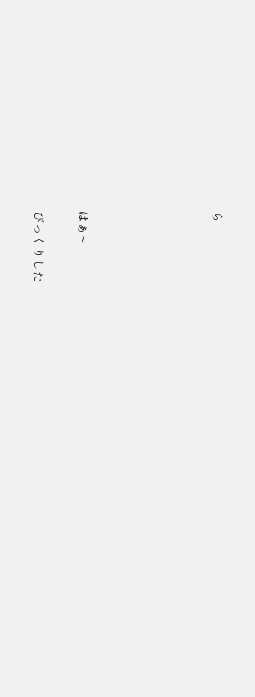ら





はぁ~

びっくりした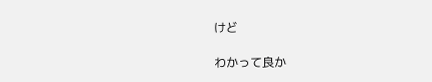けど

わかって良か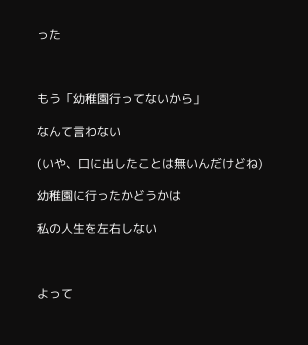った



もう「幼稚園行ってないから」

なんて言わない

(いや、口に出したことは無いんだけどね)

幼稚園に行ったかどうかは

私の人生を左右しない



よって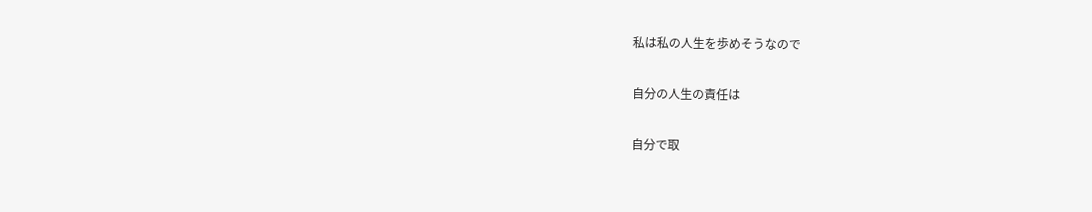私は私の人生を歩めそうなので

自分の人生の責任は

自分で取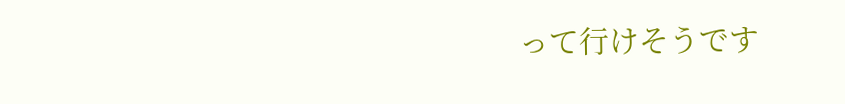って行けそうです